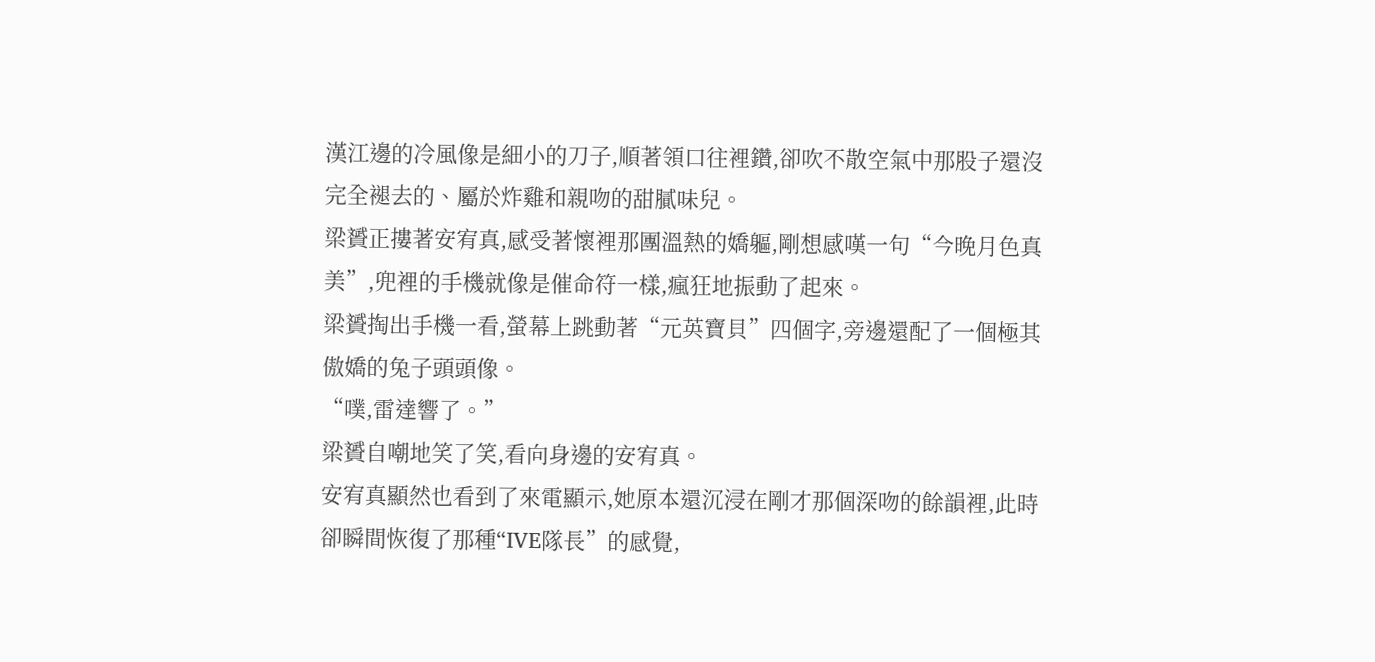漢江邊的冷風像是細小的刀子,順著領口往裡鑽,卻吹不散空氣中那股子還沒完全褪去的、屬於炸雞和親吻的甜膩味兒。
梁贇正摟著安宥真,感受著懷裡那團溫熱的嬌軀,剛想感嘆一句“今晚月色真美”,兜裡的手機就像是催命符一樣,瘋狂地振動了起來。
梁贇掏出手機一看,螢幕上跳動著“元英寶貝”四個字,旁邊還配了一個極其傲嬌的兔子頭頭像。
“噗,雷達響了。”
梁贇自嘲地笑了笑,看向身邊的安宥真。
安宥真顯然也看到了來電顯示,她原本還沉浸在剛才那個深吻的餘韻裡,此時卻瞬間恢復了那種“IVE隊長”的感覺,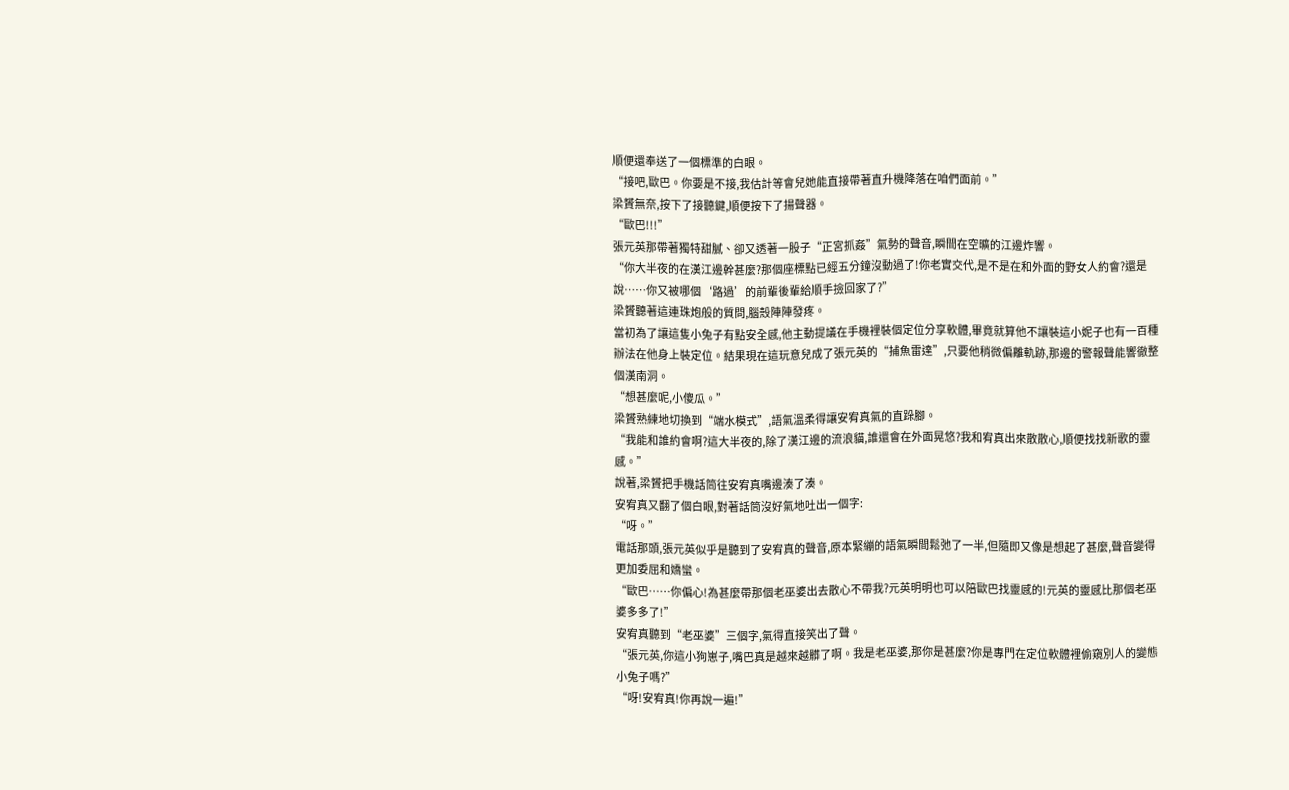順便還奉送了一個標準的白眼。
“接吧,歐巴。你要是不接,我估計等會兒她能直接帶著直升機降落在咱們面前。”
梁贇無奈,按下了接聽鍵,順便按下了揚聲器。
“歐巴!!!”
張元英那帶著獨特甜膩、卻又透著一股子“正宮抓姦”氣勢的聲音,瞬間在空曠的江邊炸響。
“你大半夜的在漢江邊幹甚麼?那個座標點已經五分鐘沒動過了!你老實交代,是不是在和外面的野女人約會?還是說……你又被哪個‘路過’的前輩後輩給順手撿回家了?”
梁贇聽著這連珠炮般的質問,腦殼陣陣發疼。
當初為了讓這隻小兔子有點安全感,他主動提議在手機裡裝個定位分享軟體,畢竟就算他不讓裝這小妮子也有一百種辦法在他身上裝定位。結果現在這玩意兒成了張元英的“捕魚雷達”,只要他稍微偏離軌跡,那邊的警報聲能響徹整個漢南洞。
“想甚麼呢,小傻瓜。”
梁贇熟練地切換到“端水模式”,語氣溫柔得讓安宥真氣的直跺腳。
“我能和誰約會啊?這大半夜的,除了漢江邊的流浪貓,誰還會在外面晃悠?我和宥真出來散散心,順便找找新歌的靈感。”
說著,梁贇把手機話筒往安宥真嘴邊湊了湊。
安宥真又翻了個白眼,對著話筒沒好氣地吐出一個字:
“呀。”
電話那頭,張元英似乎是聽到了安宥真的聲音,原本緊繃的語氣瞬間鬆弛了一半,但隨即又像是想起了甚麼,聲音變得更加委屈和嬌蠻。
“歐巴……你偏心!為甚麼帶那個老巫婆出去散心不帶我?元英明明也可以陪歐巴找靈感的!元英的靈感比那個老巫婆多多了!”
安宥真聽到“老巫婆”三個字,氣得直接笑出了聲。
“張元英,你這小狗崽子,嘴巴真是越來越髒了啊。我是老巫婆,那你是甚麼?你是專門在定位軟體裡偷窺別人的變態小兔子嗎?”
“呀!安宥真!你再說一遍!”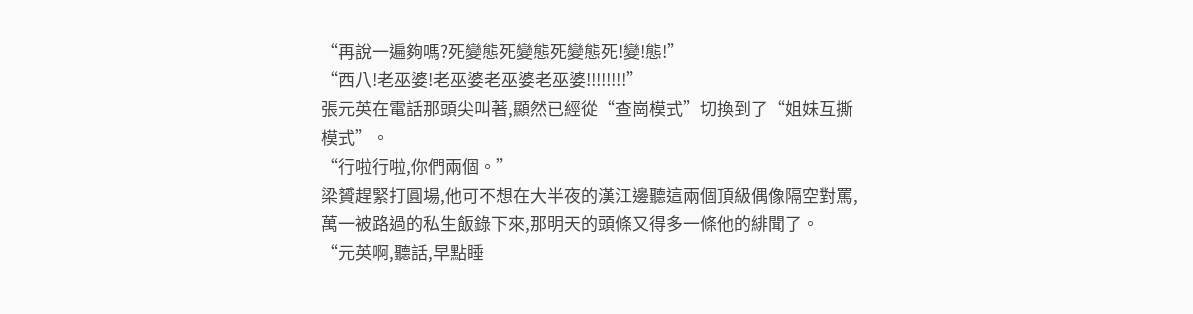“再說一遍夠嗎?死變態死變態死變態死!變!態!”
“西八!老巫婆!老巫婆老巫婆老巫婆!!!!!!!!”
張元英在電話那頭尖叫著,顯然已經從“查崗模式”切換到了“姐妹互撕模式”。
“行啦行啦,你們兩個。”
梁贇趕緊打圓場,他可不想在大半夜的漢江邊聽這兩個頂級偶像隔空對罵,萬一被路過的私生飯錄下來,那明天的頭條又得多一條他的緋聞了。
“元英啊,聽話,早點睡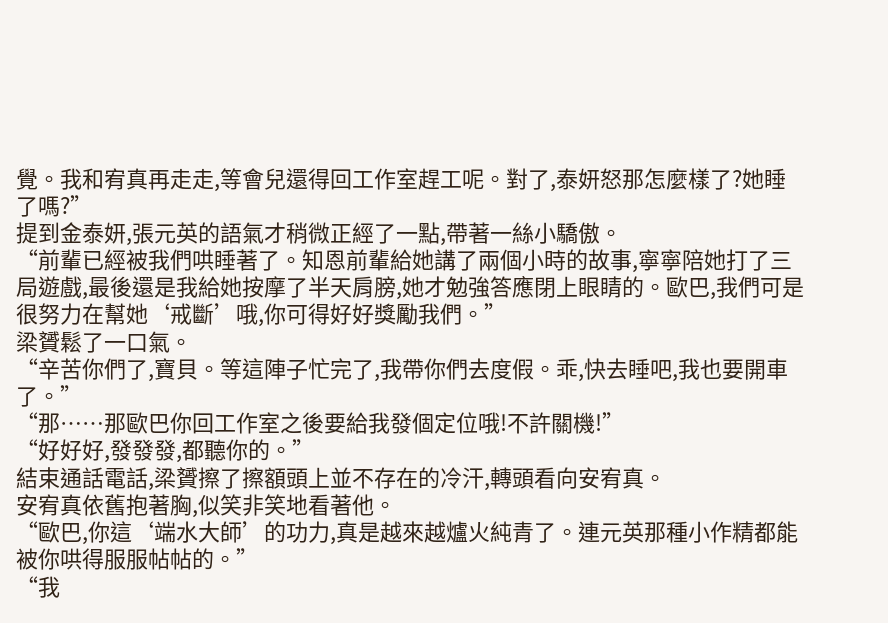覺。我和宥真再走走,等會兒還得回工作室趕工呢。對了,泰妍怒那怎麼樣了?她睡了嗎?”
提到金泰妍,張元英的語氣才稍微正經了一點,帶著一絲小驕傲。
“前輩已經被我們哄睡著了。知恩前輩給她講了兩個小時的故事,寧寧陪她打了三局遊戲,最後還是我給她按摩了半天肩膀,她才勉強答應閉上眼睛的。歐巴,我們可是很努力在幫她‘戒斷’哦,你可得好好獎勵我們。”
梁贇鬆了一口氣。
“辛苦你們了,寶貝。等這陣子忙完了,我帶你們去度假。乖,快去睡吧,我也要開車了。”
“那……那歐巴你回工作室之後要給我發個定位哦!不許關機!”
“好好好,發發發,都聽你的。”
結束通話電話,梁贇擦了擦額頭上並不存在的冷汗,轉頭看向安宥真。
安宥真依舊抱著胸,似笑非笑地看著他。
“歐巴,你這‘端水大師’的功力,真是越來越爐火純青了。連元英那種小作精都能被你哄得服服帖帖的。”
“我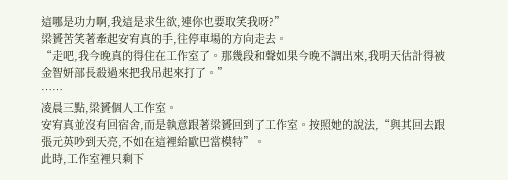這哪是功力啊,我這是求生欲,連你也要取笑我呀?”
梁贇苦笑著牽起安宥真的手,往停車場的方向走去。
“走吧,我今晚真的得住在工作室了。那幾段和聲如果今晚不調出來,我明天估計得被金智妍部長殺過來把我吊起來打了。”
……
凌晨三點,梁贇個人工作室。
安宥真並沒有回宿舍,而是執意跟著梁贇回到了工作室。按照她的說法,“與其回去跟張元英吵到天亮,不如在這裡給歐巴當模特”。
此時,工作室裡只剩下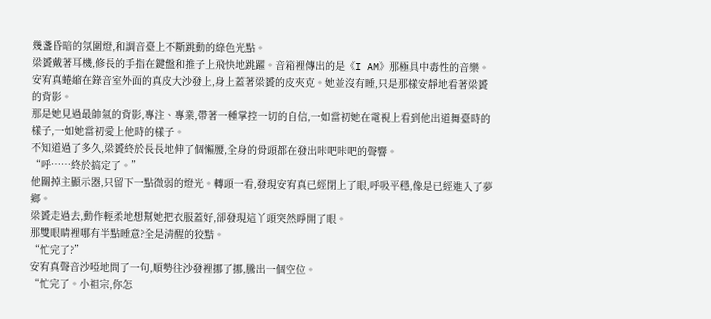幾盞昏暗的氛圍燈,和調音臺上不斷跳動的綠色光點。
梁贇戴著耳機,修長的手指在鍵盤和推子上飛快地跳躍。音箱裡傳出的是《I AM》那極具中毒性的音樂。
安宥真蜷縮在錄音室外面的真皮大沙發上,身上蓋著梁贇的皮夾克。她並沒有睡,只是那樣安靜地看著梁贇的背影。
那是她見過最帥氣的背影,專注、專業,帶著一種掌控一切的自信,一如當初她在電視上看到他出道舞臺時的樣子,一如她當初愛上他時的樣子。
不知道過了多久,梁贇終於長長地伸了個懶腰,全身的骨頭都在發出咔吧咔吧的聲響。
“呼……終於搞定了。”
他關掉主顯示器,只留下一點微弱的燈光。轉頭一看,發現安宥真已經閉上了眼,呼吸平穩,像是已經進入了夢鄉。
梁贇走過去,動作輕柔地想幫她把衣服蓋好,卻發現這丫頭突然睜開了眼。
那雙眼睛裡哪有半點睡意?全是清醒的狡黠。
“忙完了?”
安宥真聲音沙啞地問了一句,順勢往沙發裡挪了挪,騰出一個空位。
“忙完了。小祖宗,你怎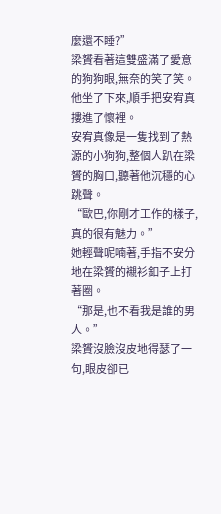麼還不睡?”
梁贇看著這雙盛滿了愛意的狗狗眼,無奈的笑了笑。
他坐了下來,順手把安宥真摟進了懷裡。
安宥真像是一隻找到了熱源的小狗狗,整個人趴在梁贇的胸口,聽著他沉穩的心跳聲。
“歐巴,你剛才工作的樣子,真的很有魅力。”
她輕聲呢喃著,手指不安分地在梁贇的襯衫釦子上打著圈。
“那是,也不看我是誰的男人。”
梁贇沒臉沒皮地得瑟了一句,眼皮卻已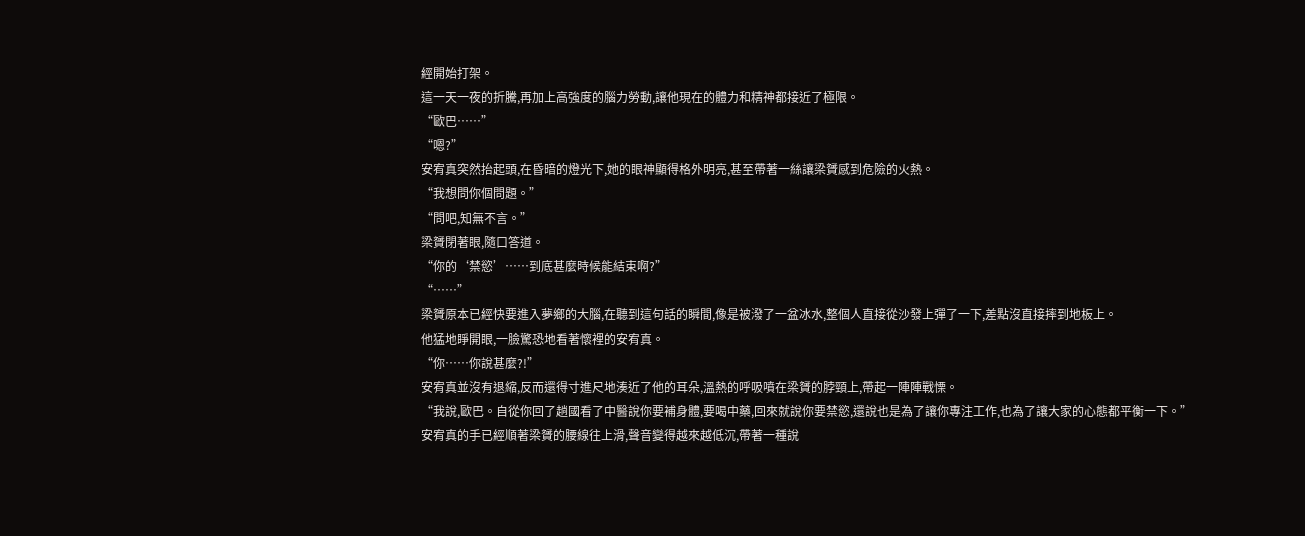經開始打架。
這一天一夜的折騰,再加上高強度的腦力勞動,讓他現在的體力和精神都接近了極限。
“歐巴……”
“嗯?”
安宥真突然抬起頭,在昏暗的燈光下,她的眼神顯得格外明亮,甚至帶著一絲讓梁贇感到危險的火熱。
“我想問你個問題。”
“問吧,知無不言。”
梁贇閉著眼,隨口答道。
“你的‘禁慾’……到底甚麼時候能結束啊?”
“……”
梁贇原本已經快要進入夢鄉的大腦,在聽到這句話的瞬間,像是被潑了一盆冰水,整個人直接從沙發上彈了一下,差點沒直接摔到地板上。
他猛地睜開眼,一臉驚恐地看著懷裡的安宥真。
“你……你說甚麼?!”
安宥真並沒有退縮,反而還得寸進尺地湊近了他的耳朵,溫熱的呼吸噴在梁贇的脖頸上,帶起一陣陣戰慄。
“我說,歐巴。自從你回了趟國看了中醫說你要補身體,要喝中藥,回來就說你要禁慾,還說也是為了讓你專注工作,也為了讓大家的心態都平衡一下。”
安宥真的手已經順著梁贇的腰線往上滑,聲音變得越來越低沉,帶著一種說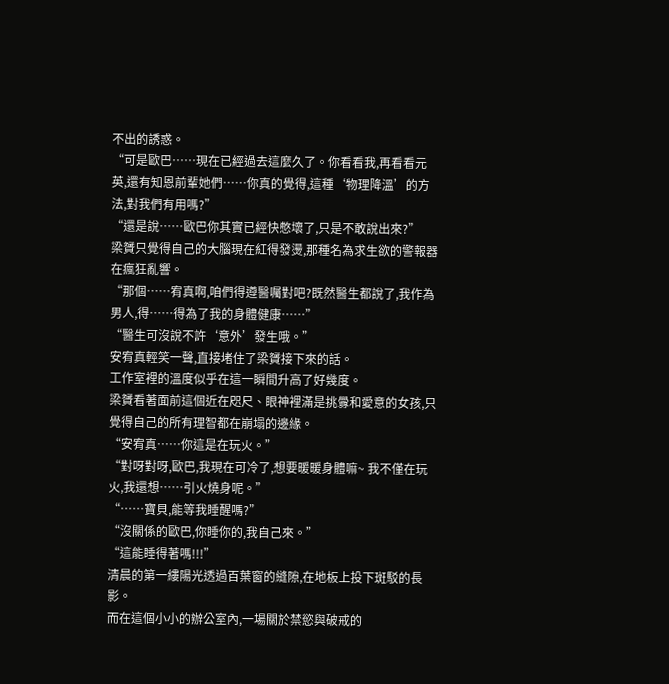不出的誘惑。
“可是歐巴……現在已經過去這麼久了。你看看我,再看看元英,還有知恩前輩她們……你真的覺得,這種‘物理降溫’的方法,對我們有用嗎?”
“還是說……歐巴你其實已經快憋壞了,只是不敢說出來?”
梁贇只覺得自己的大腦現在紅得發燙,那種名為求生欲的警報器在瘋狂亂響。
“那個……宥真啊,咱們得遵醫囑對吧?既然醫生都說了,我作為男人,得……得為了我的身體健康……”
“醫生可沒說不許‘意外’發生哦。”
安宥真輕笑一聲,直接堵住了梁贇接下來的話。
工作室裡的溫度似乎在這一瞬間升高了好幾度。
梁贇看著面前這個近在咫尺、眼神裡滿是挑釁和愛意的女孩,只覺得自己的所有理智都在崩塌的邊緣。
“安宥真……你這是在玩火。”
“對呀對呀,歐巴,我現在可冷了,想要暖暖身體嘛~ 我不僅在玩火,我還想……引火燒身呢。”
“……寶貝,能等我睡醒嗎?”
“沒關係的歐巴,你睡你的,我自己來。”
“這能睡得著嗎!!!”
清晨的第一縷陽光透過百葉窗的縫隙,在地板上投下斑駁的長影。
而在這個小小的辦公室內,一場關於禁慾與破戒的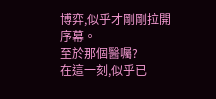博弈,似乎才剛剛拉開序幕。
至於那個醫囑?
在這一刻,似乎已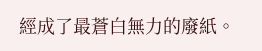經成了最蒼白無力的廢紙。